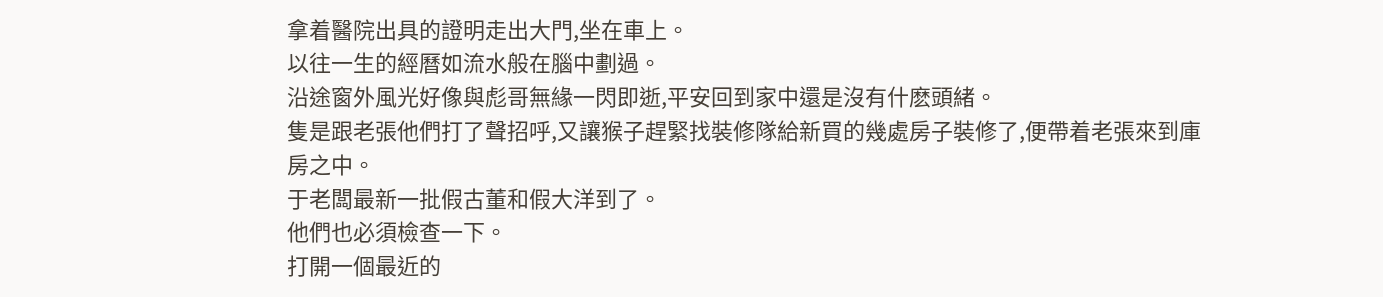拿着醫院出具的證明走出大門,坐在車上。
以往一生的經曆如流水般在腦中劃過。
沿途窗外風光好像與彪哥無緣一閃即逝,平安回到家中還是沒有什麽頭緒。
隻是跟老張他們打了聲招呼,又讓猴子趕緊找裝修隊給新買的幾處房子裝修了,便帶着老張來到庫房之中。
于老闆最新一批假古董和假大洋到了。
他們也必須檢查一下。
打開一個最近的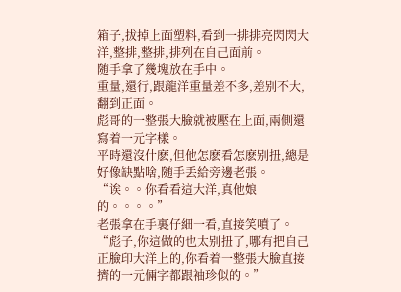箱子,拔掉上面塑料,看到一排排亮閃閃大洋,整排,整排,排列在自己面前。
随手拿了幾塊放在手中。
重量,還行,跟龍洋重量差不多,差别不大,翻到正面。
彪哥的一整張大臉就被壓在上面,兩側還寫着一元字樣。
平時還沒什麽,但他怎麽看怎麽别扭,總是好像缺點啥,随手丢給旁邊老張。
“诶。。你看看這大洋,真他娘的。。。。”
老張拿在手裏仔細一看,直接笑噴了。
“彪子,你這做的也太别扭了,哪有把自己正臉印大洋上的,你看着一整張大臉直接擠的一元倆字都跟袖珍似的。”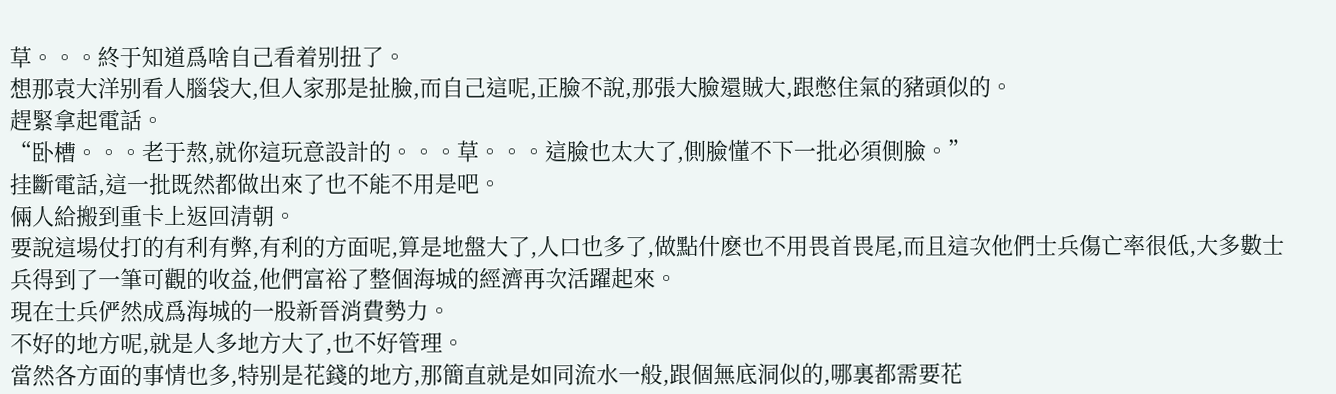草。。。終于知道爲啥自己看着别扭了。
想那袁大洋别看人腦袋大,但人家那是扯臉,而自己這呢,正臉不說,那張大臉還賊大,跟憋住氣的豬頭似的。
趕緊拿起電話。
“卧槽。。。老于熬,就你這玩意設計的。。。草。。。這臉也太大了,側臉懂不下一批必須側臉。”
挂斷電話,這一批既然都做出來了也不能不用是吧。
倆人給搬到重卡上返回清朝。
要說這場仗打的有利有弊,有利的方面呢,算是地盤大了,人口也多了,做點什麽也不用畏首畏尾,而且這次他們士兵傷亡率很低,大多數士兵得到了一筆可觀的收益,他們富裕了整個海城的經濟再次活躍起來。
現在士兵俨然成爲海城的一股新晉消費勢力。
不好的地方呢,就是人多地方大了,也不好管理。
當然各方面的事情也多,特别是花錢的地方,那簡直就是如同流水一般,跟個無底洞似的,哪裏都需要花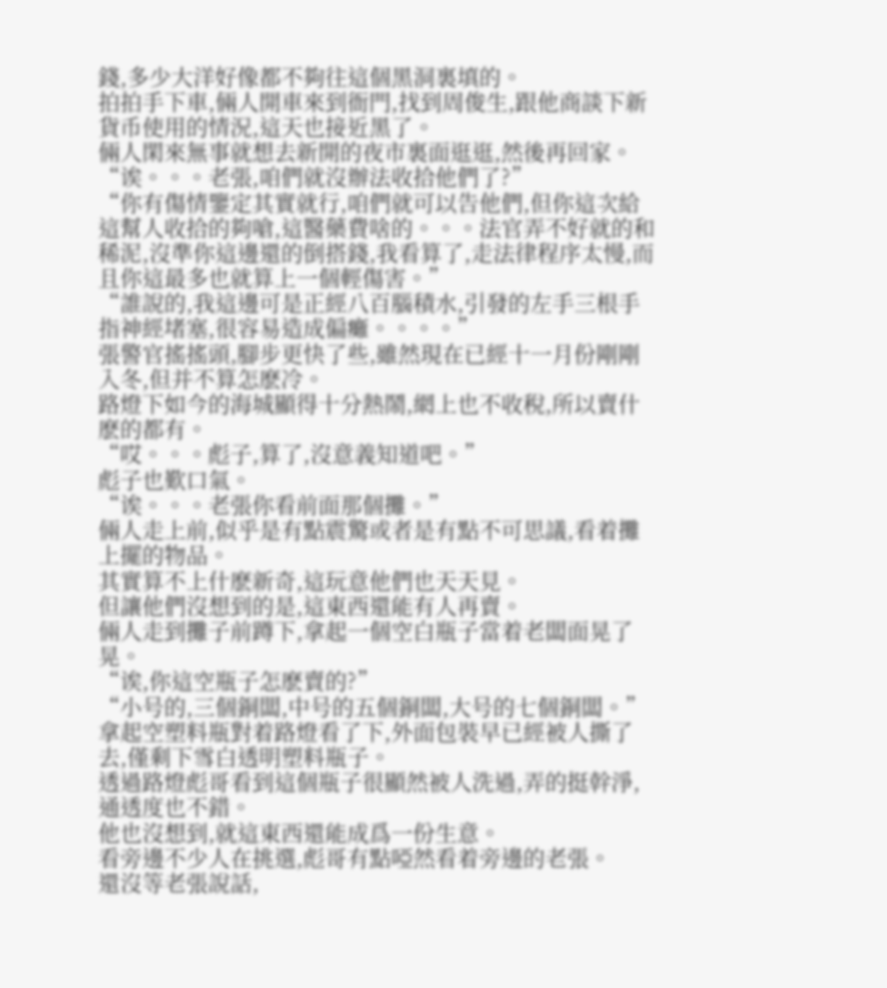錢,多少大洋好像都不夠往這個黑洞裏填的。
拍拍手下車,倆人開車來到衙門,找到周俊生,跟他商談下新貨币使用的情況,這天也接近黑了。
倆人閑來無事就想去新開的夜市裏面逛逛,然後再回家。
“诶。。。老張,咱們就沒辦法收拾他們了?”
“你有傷情鑒定其實就行,咱們就可以告他們,但你這次給這幫人收拾的夠嗆,這醫藥費啥的。。。法官弄不好就的和稀泥,沒準你這邊還的倒搭錢,我看算了,走法律程序太慢,而且你這最多也就算上一個輕傷害。”
“誰說的,我這邊可是正經八百腦積水,引發的左手三根手指神經堵塞,很容易造成偏癱。。。。”
張警官搖搖頭,腳步更快了些,雖然現在已經十一月份剛剛入冬,但并不算怎麽冷。
路燈下如今的海城顯得十分熱鬧,網上也不收稅,所以賣什麽的都有。
“哎。。。彪子,算了,沒意義知道吧。”
彪子也歎口氣。
“诶。。。老張你看前面那個攤。”
倆人走上前,似乎是有點震驚或者是有點不可思議,看着攤上擺的物品。
其實算不上什麽新奇,這玩意他們也天天見。
但讓他們沒想到的是,這東西還能有人再賣。
倆人走到攤子前蹲下,拿起一個空白瓶子當着老闆面晃了晃。
“诶,你這空瓶子怎麽賣的?”
“小号的,三個銅闆,中号的五個銅闆,大号的七個銅闆。”
拿起空塑料瓶對着路燈看了下,外面包裝早已經被人撕了去,僅剩下雪白透明塑料瓶子。
透過路燈彪哥看到這個瓶子很顯然被人洗過,弄的挺幹淨,通透度也不錯。
他也沒想到,就這東西還能成爲一份生意。
看旁邊不少人在挑選,彪哥有點啞然看着旁邊的老張。
還沒等老張說話,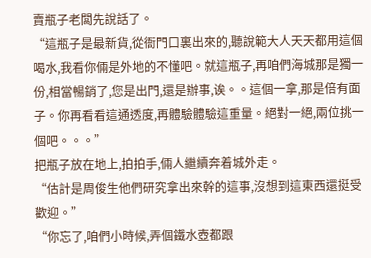賣瓶子老闆先說話了。
“這瓶子是最新貨,從衙門口裏出來的,聽說範大人天天都用這個喝水,我看你倆是外地的不懂吧。就這瓶子,再咱們海城那是獨一份,相當暢銷了,您是出門,還是辦事,诶。。這個一拿,那是倍有面子。你再看看這通透度,再體驗體驗這重量。絕對一絕,兩位挑一個吧。。。”
把瓶子放在地上,拍拍手,倆人繼續奔着城外走。
“估計是周俊生他們研究拿出來幹的這事,沒想到這東西還挺受歡迎。”
“你忘了,咱們小時候,弄個鐵水壺都跟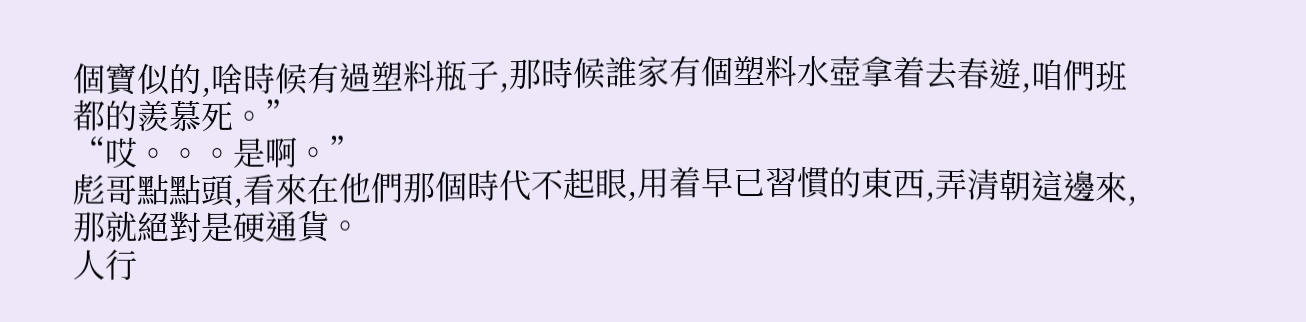個寶似的,啥時候有過塑料瓶子,那時候誰家有個塑料水壺拿着去春遊,咱們班都的羨慕死。”
“哎。。。是啊。”
彪哥點點頭,看來在他們那個時代不起眼,用着早已習慣的東西,弄清朝這邊來,那就絕對是硬通貨。
人行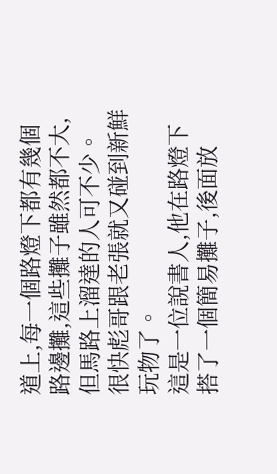道上,每一個路燈下都有幾個路邊攤,這些攤子雖然都不大,但馬路上溜達的人可不少。
很快彪哥跟老張就又碰到新鮮玩物了。
這是一位說書人,他在路燈下搭了一個簡易攤子,後面放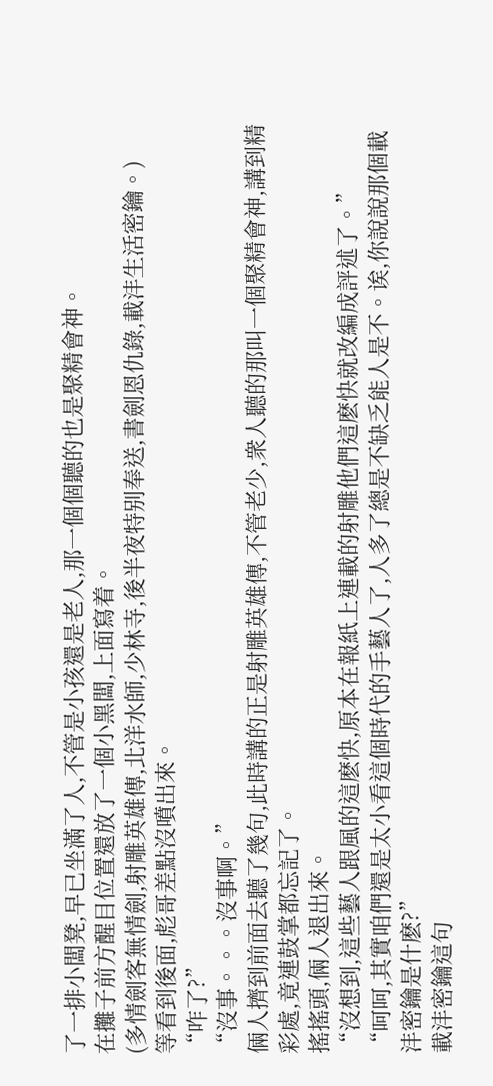了一排小闆凳,早已坐滿了人,不管是小孩還是老人,那一個個聽的也是聚精會神。
在攤子前方醒目位置還放了一個小黑闆,上面寫着。
(多情劍客無情劍,射雕英雄傳,北洋水師,少林寺,後半夜特别奉送,書劍恩仇錄,載沣生活密鑰。)
等看到後面,彪哥差點沒噴出來。
“咋了?”
“沒事。。。沒事啊。”
倆人擠到前面去聽了幾句,此時講的正是射雕英雄傳,不管老少,衆人聽的那叫一個聚精會神,講到精彩處,竟連鼓掌都忘記了。
搖搖頭,倆人退出來。
“沒想到,這些藝人跟風的這麽快,原本在報紙上連載的射雕他們這麽快就改編成評述了。”
“呵呵,其實咱們還是太小看這個時代的手藝人了,人多了總是不缺乏能人是不。诶,你說說那個載沣密鑰是什麽?”
載沣密鑰這句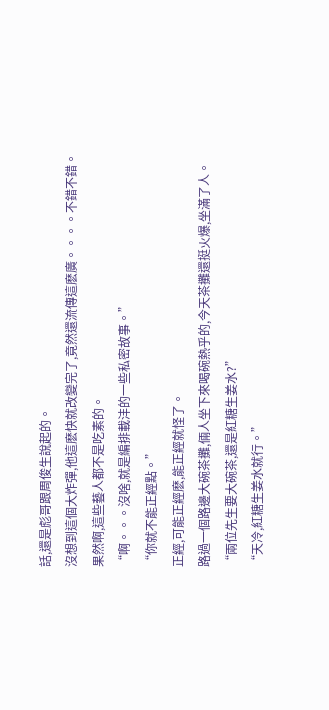話,還是彪哥跟周俊生說起的。
沒想到這個大炸彈,他這麽快就改變完了,竟然還流傳這麽廣。。。。不錯不錯。
果然啊,這些藝人都不是吃素的。
“啊。。。沒啥,就是編排載沣的一些私密故事。”
“你就不能正經點。”
正經,可能正經麽,能正經就怪了。
路過一個路邊大碗茶攤,倆人坐下來喝碗熱乎的,今天茶攤還挺火爆,坐滿了人。
“兩位先生要大碗茶,還是紅糖生姜水?”
“天冷,紅糖生姜水就行。”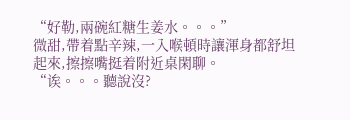“好勒,兩碗紅糖生姜水。。。”
微甜,帶着點辛辣,一入喉頓時讓渾身都舒坦起來,擦擦嘴挺着附近桌閑聊。
“诶。。。聽說沒?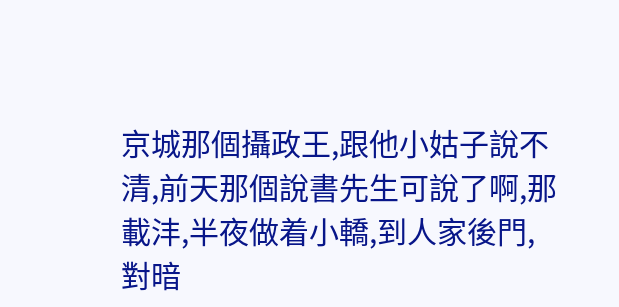京城那個攝政王,跟他小姑子說不清,前天那個說書先生可說了啊,那載沣,半夜做着小轎,到人家後門,對暗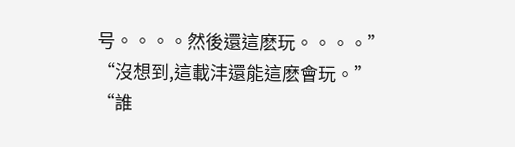号。。。。然後還這麽玩。。。。”
“沒想到,這載沣還能這麽會玩。”
“誰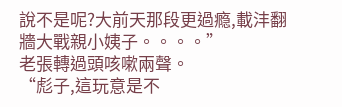說不是呢?大前天那段更過瘾,載沣翻牆大戰親小姨子。。。。”
老張轉過頭咳嗽兩聲。
“彪子,這玩意是不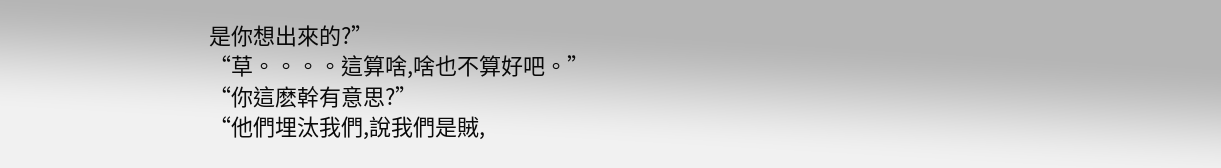是你想出來的?”
“草。。。。這算啥,啥也不算好吧。”
“你這麽幹有意思?”
“他們埋汰我們,說我們是賊,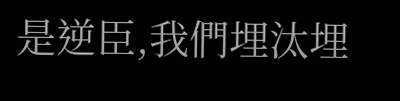是逆臣,我們埋汰埋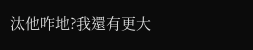汰他咋地?我還有更大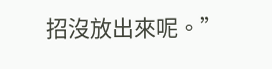招沒放出來呢。”